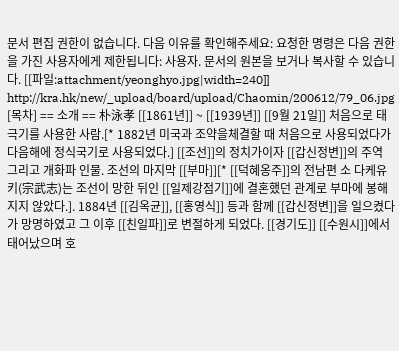문서 편집 권한이 없습니다. 다음 이유를 확인해주세요: 요청한 명령은 다음 권한을 가진 사용자에게 제한됩니다: 사용자. 문서의 원본을 보거나 복사할 수 있습니다. [[파일:attachment/yeonghyo.jpg|width=240]] http://kra.hk/new/_upload/board/upload/Chaomin/200612/79_06.jpg [목차] == 소개 == 朴泳孝 [[1861년]] ~ [[1939년]] [[9월 21일]] 처음으로 태극기를 사용한 사람.[* 1882년 미국과 조약을체결할 때 처음으로 사용되었다가 다음해에 정식국기로 사용되었다.] [[조선]]의 정치가이자 [[갑신정변]]의 주역 그리고 개화파 인물. 조선의 마지막 [[부마]][* [[덕혜옹주]]의 전남편 소 다케유키(宗武志)는 조선이 망한 뒤인 [[일제강점기]]에 결혼했던 관계로 부마에 봉해지지 않았다.]. 1884년 [[김옥균]], [[홍영식]] 등과 함께 [[갑신정변]]을 일으켰다가 망명하였고 그 이후 [[친일파]]로 변절하게 되었다. [[경기도]] [[수원시]]에서 태어났으며 호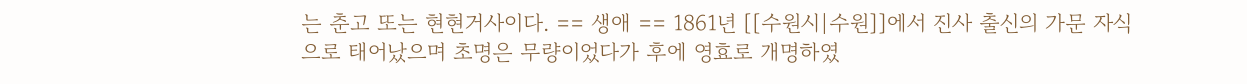는 춘고 또는 현현거사이다. == 생애 == 1861년 [[수원시|수원]]에서 진사 출신의 가문 자식으로 태어났으며 초명은 무량이었다가 후에 영효로 개명하였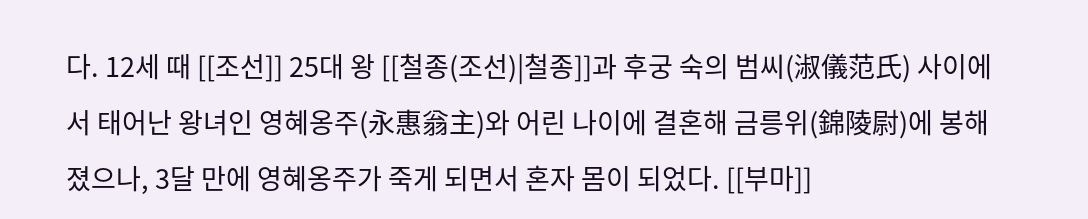다. 12세 때 [[조선]] 25대 왕 [[철종(조선)|철종]]과 후궁 숙의 범씨(淑儀范氏) 사이에서 태어난 왕녀인 영혜옹주(永惠翁主)와 어린 나이에 결혼해 금릉위(錦陵尉)에 봉해졌으나, 3달 만에 영혜옹주가 죽게 되면서 혼자 몸이 되었다. [[부마]]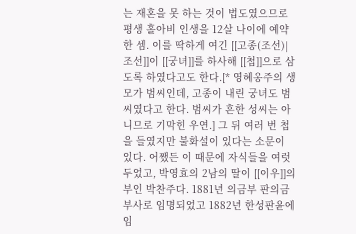는 재혼을 못 하는 것이 법도였으므로 평생 홀아비 인생을 12살 나이에 예약한 셈. 이를 딱하게 여긴 [[고종(조선)|조선]]이 [[궁녀]]를 하사해 [[첩]]으로 삼도록 하였다고도 한다.[* 영혜옹주의 생모가 범씨인데, 고종이 내린 궁녀도 범씨였다고 한다. 범씨가 흔한 성씨는 아니므로 기막힌 우연.] 그 뒤 여러 번 첩을 들였지만 불화설이 있다는 소문이 있다. 어쨌든 이 때문에 자식들을 여럿 두었고, 박영효의 2남의 딸이 [[이우]]의 부인 박찬주다. 1881년 의금부 판의금부사로 임명되었고 1882년 한성판윤에 임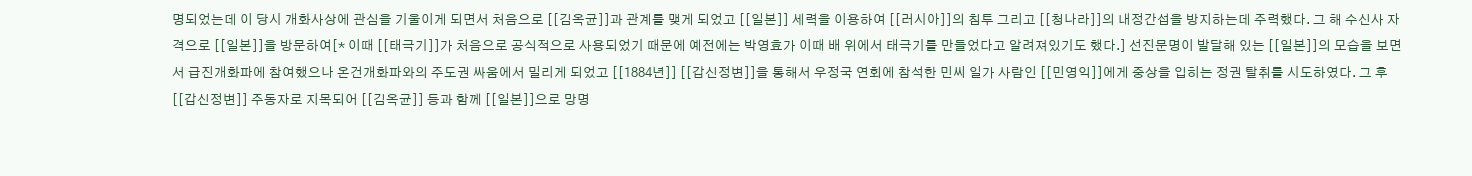명되었는데 이 당시 개화사상에 관심을 기울이게 되면서 처음으로 [[김옥균]]과 관계를 맺게 되었고 [[일본]] 세력을 이용하여 [[러시아]]의 침투 그리고 [[청나라]]의 내정간섭을 방지하는데 주력했다. 그 해 수신사 자격으로 [[일본]]을 방문하여[* 이때 [[태극기]]가 처음으로 공식적으로 사용되었기 때문에 예전에는 박영효가 이때 배 위에서 태극기를 만들었다고 알려져있기도 했다.] 선진문명이 발달해 있는 [[일본]]의 모습을 보면서 급진개화파에 참여했으나 온건개화파와의 주도권 싸움에서 밀리게 되었고 [[1884년]] [[갑신정변]]을 통해서 우정국 연회에 참석한 민씨 일가 사람인 [[민영익]]에게 중상을 입히는 정권 탈취를 시도하였다. 그 후 [[갑신정변]] 주동자로 지목되어 [[김옥균]] 등과 함께 [[일본]]으로 망명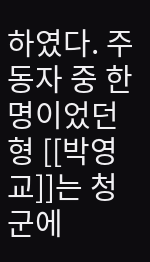하였다. 주동자 중 한 명이었던 형 [[박영교]]는 청군에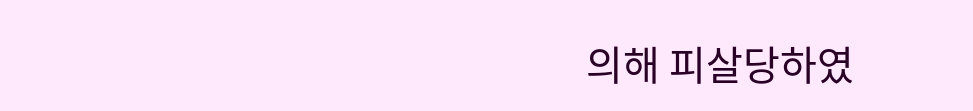의해 피살당하였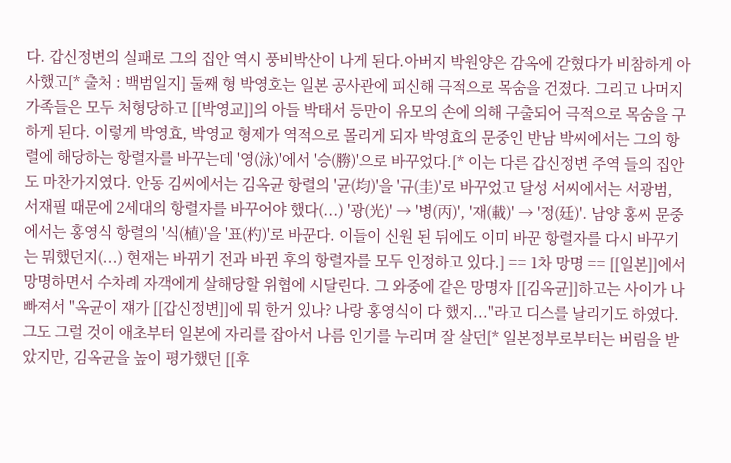다. 갑신정변의 실패로 그의 집안 역시 풍비박산이 나게 된다.아버지 박원양은 감옥에 갇혔다가 비참하게 아사했고[* 출처 : 백범일지] 둘째 형 박영호는 일본 공사관에 피신해 극적으로 목숨을 건졌다. 그리고 나머지 가족들은 모두 처형당하고 [[박영교]]의 아들 박태서 등만이 유모의 손에 의해 구출되어 극적으로 목숨을 구하게 된다. 이렇게 박영효, 박영교 형제가 역적으로 몰리게 되자 박영효의 문중인 반남 박씨에서는 그의 항렬에 해당하는 항렬자를 바꾸는데 '영(泳)'에서 '승(勝)'으로 바꾸었다.[* 이는 다른 갑신정변 주역 들의 집안도 마찬가지였다. 안동 김씨에서는 김옥균 항렬의 '균(均)'을 '규(圭)'로 바꾸었고 달성 서씨에서는 서광범, 서재필 때문에 2세대의 항렬자를 바꾸어야 했다(...) '광(光)' → '병(丙)', '재(載)' → '정(廷)'. 남양 홍씨 문중에서는 홍영식 항렬의 '식(植)'을 '표(杓)'로 바꾼다. 이들이 신원 된 뒤에도 이미 바꾼 항렬자를 다시 바꾸기는 뭐했던지(...) 현재는 바뀌기 전과 바뀐 후의 항렬자를 모두 인정하고 있다.] == 1차 망명 == [[일본]]에서 망명하면서 수차례 자객에게 살해당할 위협에 시달린다. 그 와중에 같은 망명자 [[김옥균]]하고는 사이가 나빠져서 "옥균이 쟤가 [[갑신정변]]에 뭐 한거 있나? 나랑 홍영식이 다 했지..."라고 디스를 날리기도 하였다. 그도 그럴 것이 애초부터 일본에 자리를 잡아서 나름 인기를 누리며 잘 살던[* 일본정부로부터는 버림을 받았지만, 김옥균을 높이 평가했던 [[후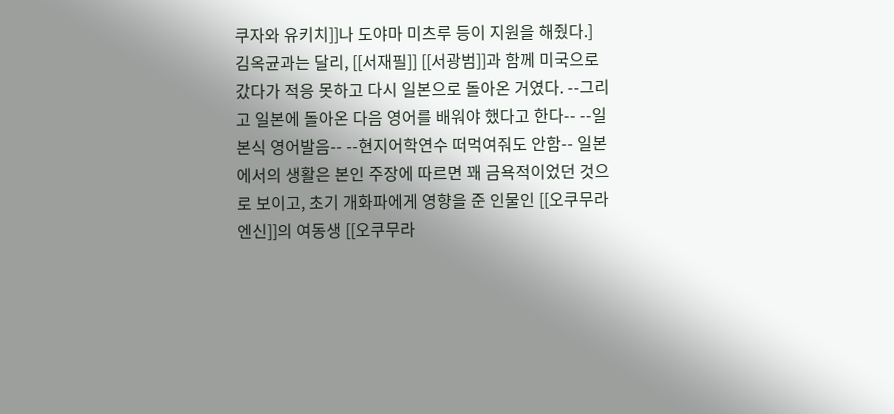쿠자와 유키치]]나 도야마 미츠루 등이 지원을 해줬다.] 김옥균과는 달리, [[서재필]] [[서광범]]과 함께 미국으로 갔다가 적응 못하고 다시 일본으로 돌아온 거였다. --그리고 일본에 돌아온 다음 영어를 배워야 했다고 한다-- --일본식 영어발음-- --현지어학연수 떠먹여줘도 안함-- 일본에서의 생활은 본인 주장에 따르면 꽤 금욕적이었던 것으로 보이고, 초기 개화파에게 영향을 준 인물인 [[오쿠무라 엔신]]의 여동생 [[오쿠무라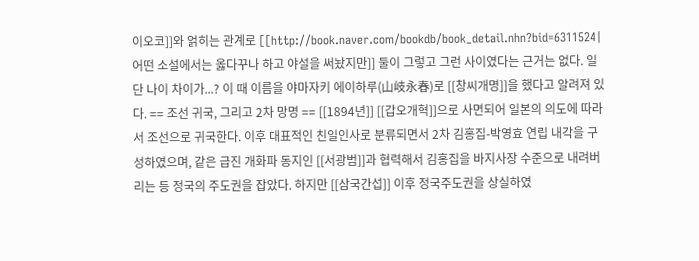이오코]]와 얽히는 관계로 [[http://book.naver.com/bookdb/book_detail.nhn?bid=6311524|어떤 소설에서는 옳다꾸나 하고 야설을 써놨지만]] 둘이 그렇고 그런 사이였다는 근거는 없다. 일단 나이 차이가...? 이 때 이름을 야마자키 에이하루(山岐永春)로 [[창씨개명]]을 했다고 알려져 있다. == 조선 귀국, 그리고 2차 망명 == [[1894년]] [[갑오개혁]]으로 사면되어 일본의 의도에 따라서 조선으로 귀국한다. 이후 대표적인 친일인사로 분류되면서 2차 김홍집-박영효 연립 내각을 구성하였으며, 같은 급진 개화파 동지인 [[서광범]]과 협력해서 김홍집을 바지사장 수준으로 내려버리는 등 정국의 주도권을 잡았다. 하지만 [[삼국간섭]] 이후 정국주도권을 상실하였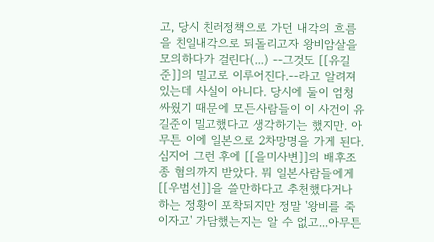고, 당시 친러정책으로 가던 내각의 흐름을 친일내각으로 되돌리고자 왕비암살을 모의하다가 걸린다(...) --그것도 [[유길준]]의 밀고로 이루어진다.--라고 알려져 있는데 사실이 아니다. 당시에 둘이 엄청 싸웠기 때문에 모든사람들이 이 사건이 유길준이 밀고했다고 생각하기는 했지만. 아무튼 이에 일본으로 2차망명을 가게 된다. 심지어 그런 후에 [[을미사변]]의 배후조종 혐의까지 받았다. 뭐 일본사람들에게 [[우범선]]을 쓸만하다고 추천했다거나 하는 정황이 포착되지만 정말 '왕비를 죽이자고' 가담했는지는 알 수 없고...아무튼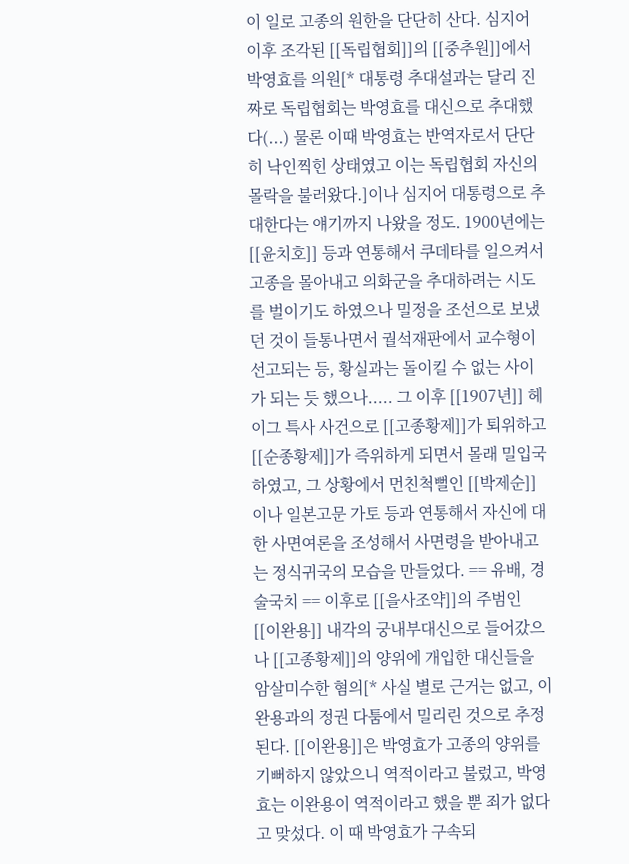이 일로 고종의 원한을 단단히 산다. 심지어 이후 조각된 [[독립협회]]의 [[중추원]]에서 박영효를 의원[* 대통령 추대설과는 달리 진짜로 독립협회는 박영효를 대신으로 추대했다(...) 물론 이때 박영효는 반역자로서 단단히 낙인찍힌 상태였고 이는 독립협회 자신의 몰락을 불러왔다.]이나 심지어 대통령으로 추대한다는 얘기까지 나왔을 정도. 1900년에는 [[윤치호]] 등과 연통해서 쿠데타를 일으켜서 고종을 몰아내고 의화군을 추대하려는 시도를 벌이기도 하였으나 밀정을 조선으로 보냈던 것이 들통나면서 궐석재판에서 교수형이 선고되는 등, 황실과는 돌이킬 수 없는 사이가 되는 듯 했으나..... 그 이후 [[1907년]] 헤이그 특사 사건으로 [[고종황제]]가 퇴위하고 [[순종황제]]가 즉위하게 되면서 몰래 밀입국하였고, 그 상황에서 먼친척뻘인 [[박제순]]이나 일본고문 가토 등과 연통해서 자신에 대한 사면여론을 조성해서 사면령을 받아내고는 정식귀국의 모습을 만들었다. == 유배, 경술국치 == 이후로 [[을사조약]]의 주범인 [[이완용]] 내각의 궁내부대신으로 들어갔으나 [[고종황제]]의 양위에 개입한 대신들을 암살미수한 혐의[* 사실 별로 근거는 없고, 이완용과의 정권 다툼에서 밀리린 것으로 추정된다. [[이완용]]은 박영효가 고종의 양위를 기뻐하지 않았으니 역적이라고 불렀고, 박영효는 이완용이 역적이라고 했을 뿐 죄가 없다고 맞섰다. 이 때 박영효가 구속되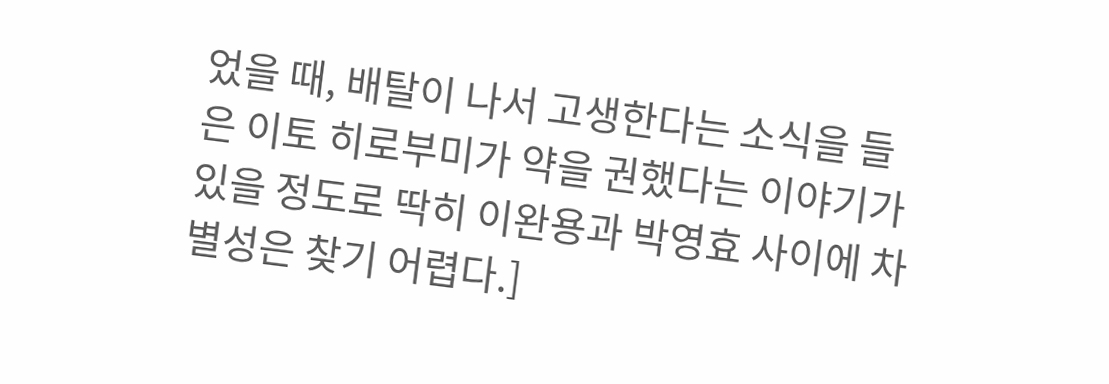었을 때, 배탈이 나서 고생한다는 소식을 들은 이토 히로부미가 약을 권했다는 이야기가 있을 정도로 딱히 이완용과 박영효 사이에 차별성은 찾기 어렵다.]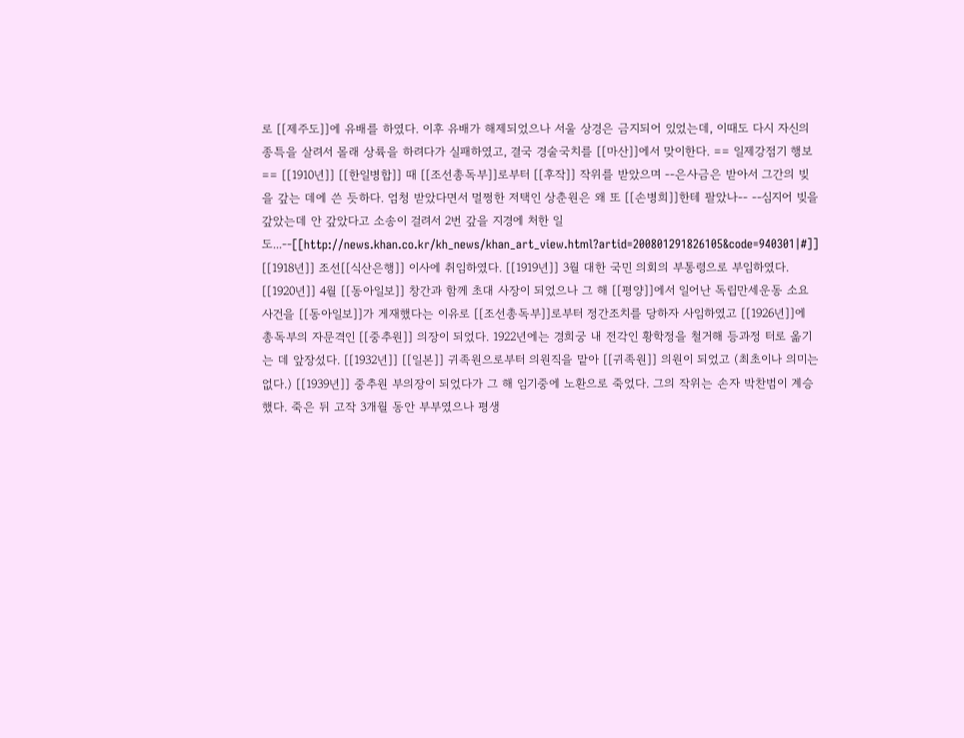로 [[제주도]]에 유배를 하였다. 이후 유배가 해제되었으나 서울 상경은 금지되어 있었는데, 이때도 다시 자신의 종특을 살려서 몰래 상륙을 하려다가 실패하였고, 결국 경술국치를 [[마산]]에서 맞이한다. == 일제강점기 행보 == [[1910년]] [[한일병합]] 때 [[조선총독부]]로부터 [[후작]] 작위를 받았으며 --은사금은 받아서 그간의 빚을 갚는 데에 쓴 듯하다. 엄청 받았다면서 멀쩡한 저택인 상춘원은 왜 또 [[손병희]]한테 팔았나-- --심지어 빚을 갚았는데 안 갚았다고 소송이 걸려서 2번 갚을 지경에 처한 일도...--[[http://news.khan.co.kr/kh_news/khan_art_view.html?artid=200801291826105&code=940301|#]] [[1918년]] 조선[[식산은행]] 이사에 취임하였다. [[1919년]] 3월 대한 국민 의회의 부통령으로 부임하였다. [[1920년]] 4월 [[동아일보]] 창간과 함께 초대 사장이 되었으나 그 해 [[평양]]에서 일어난 독립만세운동 소요사건을 [[동아일보]]가 게재했다는 이유로 [[조선총독부]]로부터 정간조치를 당하자 사임하였고 [[1926년]]에 총독부의 자문격인 [[중추원]] 의장이 되었다. 1922년에는 경희궁 내 전각인 황학정을 철거해 등과정 터로 옮기는 데 앞장섰다. [[1932년]] [[일본]] 귀족원으로부터 의원직을 맡아 [[귀족원]] 의원이 되었고 (최초이나 의미는 없다.) [[1939년]] 중추원 부의장이 되었다가 그 해 임기중에 노환으로 죽었다. 그의 작위는 손자 박찬범이 계승했다. 죽은 뒤 고작 3개월 동안 부부였으나 평생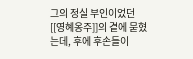그의 정실 부인이었던 [[영혜옹주]]의 곁에 묻혔는데, 후에 후손들이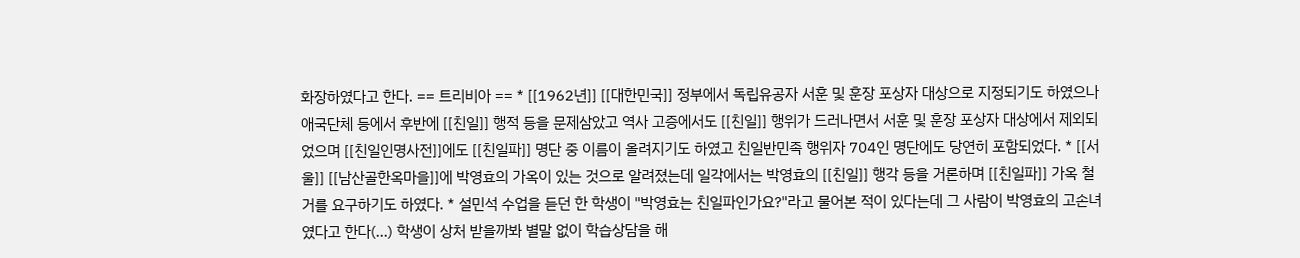화장하였다고 한다. == 트리비아 == * [[1962년]] [[대한민국]] 정부에서 독립유공자 서훈 및 훈장 포상자 대상으로 지정되기도 하였으나 애국단체 등에서 후반에 [[친일]] 행적 등을 문제삼았고 역사 고증에서도 [[친일]] 행위가 드러나면서 서훈 및 훈장 포상자 대상에서 제외되었으며 [[친일인명사전]]에도 [[친일파]] 명단 중 이름이 올려지기도 하였고 친일반민족 행위자 704인 명단에도 당연히 포함되었다. * [[서울]] [[남산골한옥마을]]에 박영효의 가옥이 있는 것으로 알려졌는데 일각에서는 박영효의 [[친일]] 행각 등을 거론하며 [[친일파]] 가옥 철거를 요구하기도 하였다. * 설민석 수업을 듣던 한 학생이 "박영효는 친일파인가요?"라고 물어본 적이 있다는데 그 사람이 박영효의 고손녀였다고 한다(...) 학생이 상처 받을까봐 별말 없이 학습상담을 해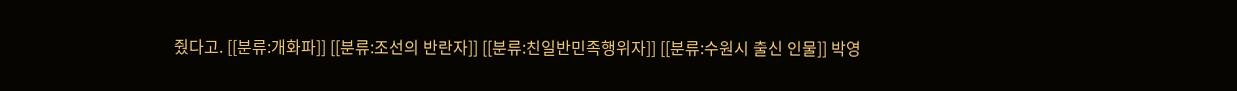줬다고. [[분류:개화파]] [[분류:조선의 반란자]] [[분류:친일반민족행위자]] [[분류:수원시 출신 인물]] 박영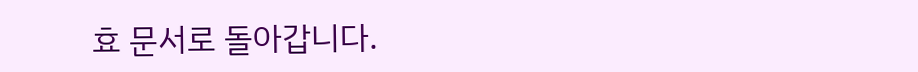효 문서로 돌아갑니다.